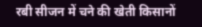रबी सीजन में चने की खेती किसानों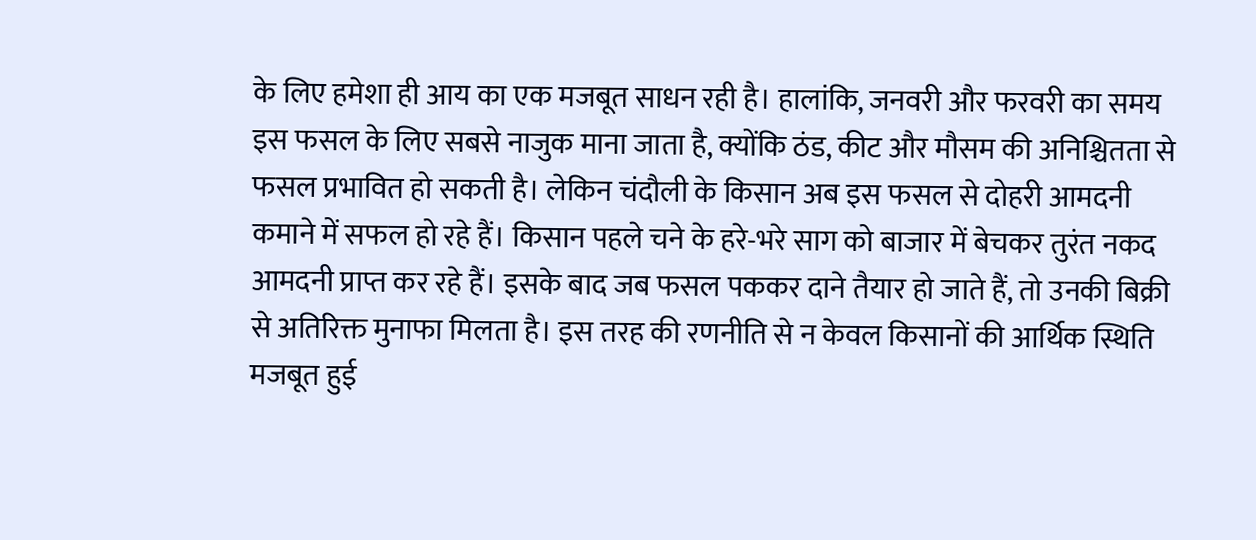के लिए हमेशा ही आय का एक मजबूत साधन रही है। हालांकि, जनवरी और फरवरी का समय इस फसल के लिए सबसे नाजुक माना जाता है, क्योंकि ठंड, कीट और मौसम की अनिश्चितता से फसल प्रभावित हो सकती है। लेकिन चंदौली के किसान अब इस फसल से दोहरी आमदनी कमाने में सफल हो रहे हैं। किसान पहले चने के हरे-भरे साग को बाजार में बेचकर तुरंत नकद आमदनी प्राप्त कर रहे हैं। इसके बाद जब फसल पककर दाने तैयार हो जाते हैं, तो उनकी बिक्री से अतिरिक्त मुनाफा मिलता है। इस तरह की रणनीति से न केवल किसानों की आर्थिक स्थिति मजबूत हुई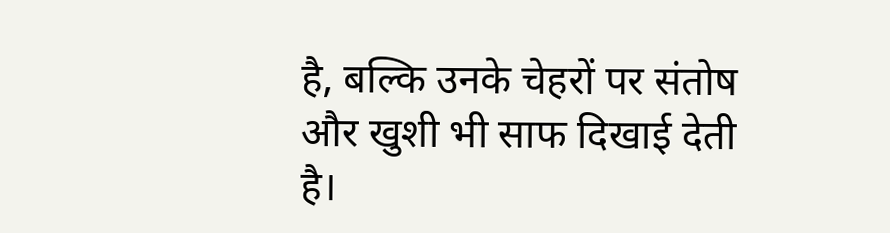है, बल्कि उनके चेहरों पर संतोष और खुशी भी साफ दिखाई देती है।